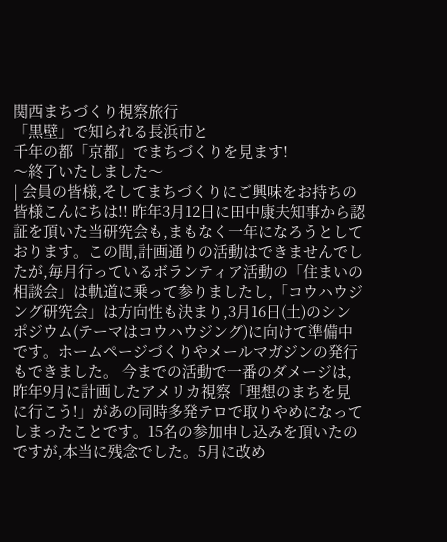関西まちづくり視察旅行
「黒壁」で知られる長浜市と
千年の都「京都」でまちづくりを見ます!
〜終了いたしました〜
| 会員の皆様,そしてまちづくりにご興味をお持ちの皆様こんにちは!! 昨年3月12日に田中康夫知事から認証を頂いた当研究会も,まもなく一年になろうとしております。この間,計画通りの活動はできませんでしたが,毎月行っているボランティア活動の「住まいの相談会」は軌道に乗って参りましたし,「コウハウジング研究会」は方向性も決まり,3月16日(土)のシンポジウム(テーマはコウハウジング)に向けて準備中です。ホームページづくりやメールマガジンの発行もできました。 今までの活動で一番のダメージは,昨年9月に計画したアメリカ視察「理想のまちを見に行こう!」があの同時多発テロで取りやめになってしまったことです。15名の参加申し込みを頂いたのですが,本当に残念でした。5月に改め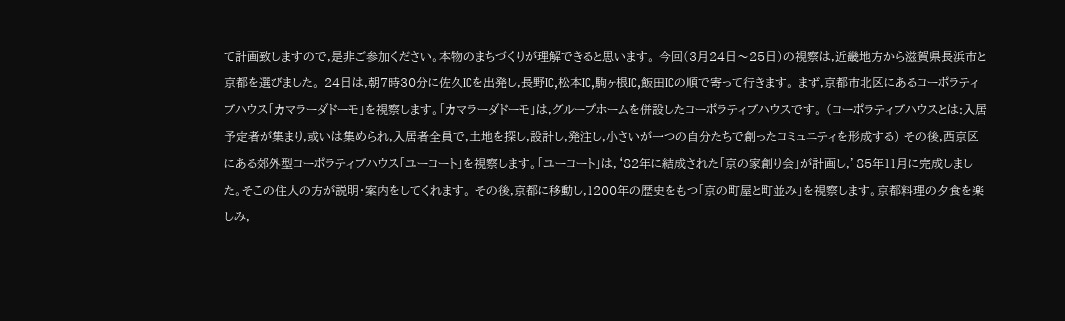て計画致しますので,是非ご参加ください。本物のまちづくりが理解できると思います。 今回(3月24日〜25日)の視察は,近畿地方から滋賀県長浜市と京都を選びました。 24日は,朝7時30分に佐久ICを出発し,長野IC,松本IC,駒ヶ根IC,飯田ICの順で寄って行きます。 まず,京都市北区にあるコーポラティブハウス「カマラーダドーモ」を視察します。「カマラーダドーモ」は,グループホームを併設したコーポラティブハウスです。 (コーポラティブハウスとは:入居予定者が集まり,或いは集められ,入居者全員で,土地を探し,設計し,発注し,小さいが一つの自分たちで創ったコミュニティを形成する) その後,西京区にある郊外型コーポラティブハウス「ユーコート」を視察します。「ユーコート」は,‘82年に結成された「京の家創り会」が計画し,’85年11月に完成しました。そこの住人の方が説明・案内をしてくれます。 その後,京都に移動し,1200年の歴史をもつ「京の町屋と町並み」を視察します。京都料理の夕食を楽しみ,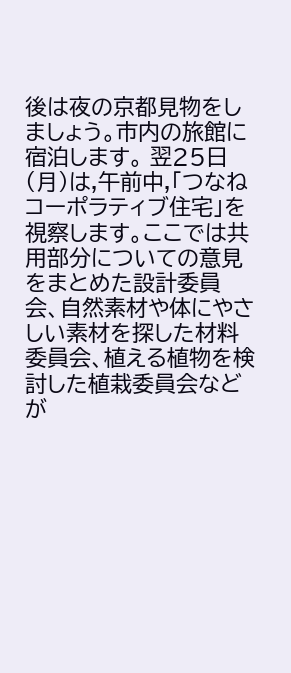後は夜の京都見物をしましょう。市内の旅館に宿泊します。 翌25日(月)は,午前中,「つなねコーポラティブ住宅」を視察します。ここでは共用部分についての意見をまとめた設計委員会、自然素材や体にやさしい素材を探した材料委員会、植える植物を検討した植栽委員会などが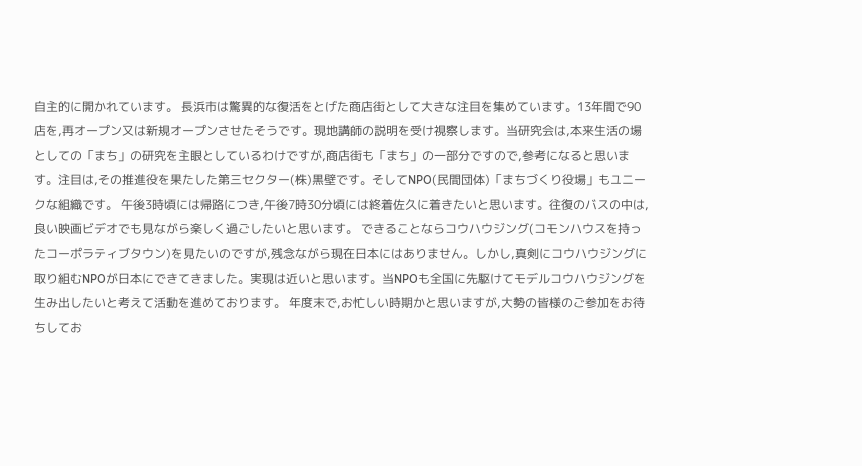自主的に開かれています。 長浜市は驚異的な復活をとげた商店街として大きな注目を集めています。13年間で90店を,再オープン又は新規オープンさせたそうです。現地講師の説明を受け視察します。当研究会は,本来生活の場としての「まち」の研究を主眼としているわけですが,商店街も「まち」の一部分ですので,参考になると思います。注目は,その推進役を果たした第三セクター(株)黒壁です。そしてNPO(民間団体)「まちづくり役場」もユニークな組織です。 午後3時頃には帰路につき,午後7時30分頃には終着佐久に着きたいと思います。往復のバスの中は,良い映画ビデオでも見ながら楽しく過ごしたいと思います。 できることならコウハウジング(コモンハウスを持ったコーポラティブタウン)を見たいのですが,残念ながら現在日本にはありません。しかし,真剣にコウハウジングに取り組むNPOが日本にできてきました。実現は近いと思います。当NPOも全国に先駆けてモデルコウハウジングを生み出したいと考えて活動を進めております。 年度末で,お忙しい時期かと思いますが,大勢の皆様のご参加をお待ちしてお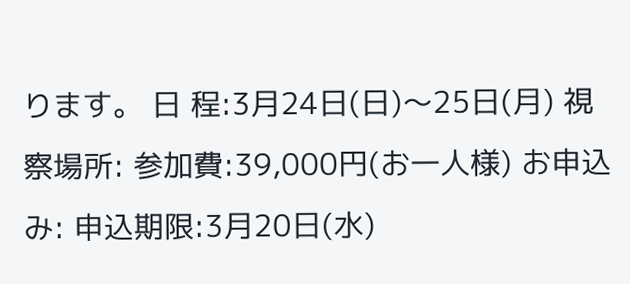ります。 日 程:3月24日(日)〜25日(月) 視察場所: 参加費:39,000円(お一人様) お申込み: 申込期限:3月20日(水)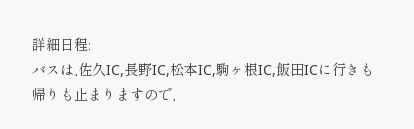詳細日程:
バスは,佐久IC,長野IC,松本IC,駒ヶ根IC,飯田ICに行きも帰りも止まりますので,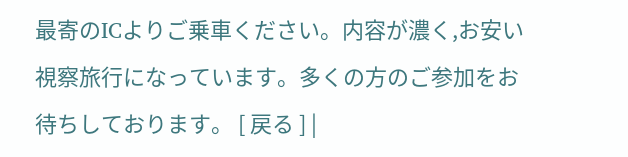最寄のICよりご乗車ください。内容が濃く,お安い視察旅行になっています。多くの方のご参加をお待ちしております。 [ 戻る ] |